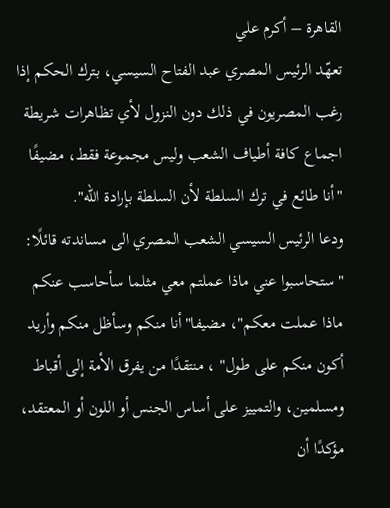القاهرة – أكرم علي
تعهّد الرئيس المصري عبد الفتاح السيسي، بترك الحكم إذا رغب المصريون في ذلك دون النزول لأي تظاهرات شريطة اجماع كافة أطياف الشعب وليس مجموعة فقط، مضيفًا "أنا طائع في ترك السلطة لأن السلطة بإرادة الله".
ودعا الرئيس السيسي الشعب المصري الى مساندته قائلًا: "ستحاسبوا عني ماذا عملتم معي مثلما سأحاسب عنكم ماذا عملت معكم"، مضيفا"أنا منكم وسأظل منكم وأريد أكون منكم على طول" ، منتقدًا من يفرق الأمة إلى أقباط ومسلمين، والتمييز على أساس الجنس أو اللون أو المعتقد، مؤكدًا أن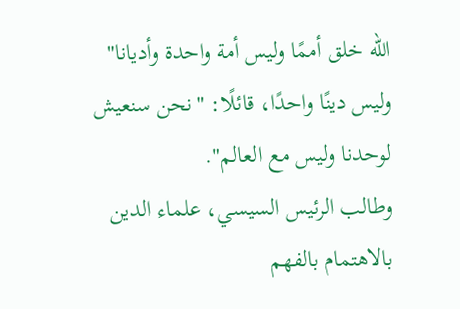الله خلق أممًا وليس أمة واحدة وأديانا" وليس دينًا واحدًا، قائلًا: "نحن سنعيش لوحدنا وليس مع العالم".
وطالب الرئيس السيسي، علماء الدين بالاهتمام بالفهم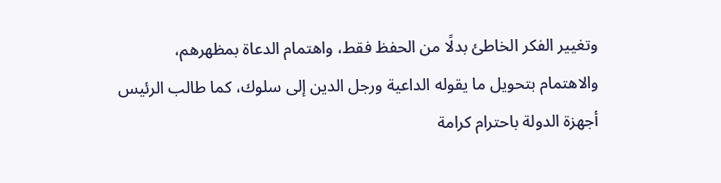وتغيير الفكر الخاطئ بدلًا من الحفظ فقط، واهتمام الدعاة بمظهرهم، والاهتمام بتحويل ما يقوله الداعية ورجل الدين إلى سلوك، كما طالب الرئيس أجهزة الدولة باحترام كرامة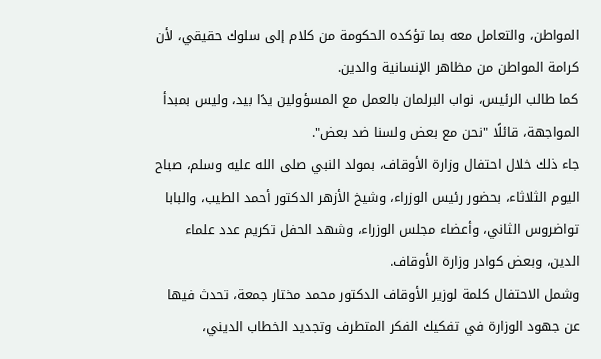المواطن، والتعامل معه بما تؤكده الحكومة من كلام إلى سلوك حقيقي، لأن كرامة المواطن من مظاهر الإنسانية والدين.
كما طالب الرئيس، نواب البرلمان بالعمل مع المسؤولين يدًا بيد، وليس بمبدأ المواجهة، قائلًا "نحن مع بعض ولسنا ضد بعض".
جاء ذلك خلال احتفال وزارة الأوقاف، بمولد النبي صلى الله عليه وسلم، صباح اليوم الثلاثاء، بحضور رئيس الوزراء، وشيخ الأزهر الدكتور أحمد الطيب، والبابا تواضروس الثاني، وأعضاء مجلس الوزراء، وشهد الحفل تكريم عدد علماء الدين، وبعض كوادر وزارة الأوقاف.
وشمل الاحتفال كلمة لوزير الأوقاف الدكتور محمد مختار جمعة، تحدث فيها عن جهود الوزارة في تفكيك الفكر المتطرف وتجديد الخطاب الديني،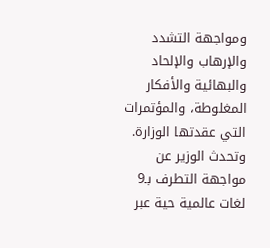ومواجهة التشدد والإرهاب والإلحاد والبهائية والأفكار المغلوطة، والمؤتمرات التي عقدتها الوزارة.
وتحدث الوزير عن مواجهة التطرف بـ9 لغات عالمية حية عبر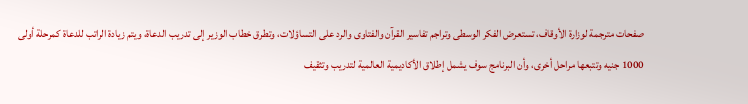صفحات مترجمة لوزارة الأوقاف، تستعرض الفكر الوسطى وتراجم تفاسير القرآن والفتاوى والرد على التساؤلات، وتطرق خطاب الوزير إلى تدريب الدعاة، ويتم زيادة الراتب للدعاة كمرحلة أولى 1000 جنيه وتتبعها مراحل أخرى، وأن البرنامج سوف يشمل إطلاق الأكاديمية العالمية لتدريب وتثقيف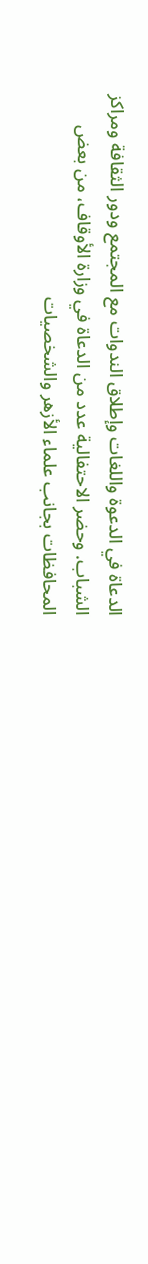الدعاة في الدعوة واللغات وإطلاق الندوات مع المجتمع ودور الثقافة ومراكز الشباب. وحضر الاحتفالية عدد من الدعاة في وزارة الأوقاف، من بعض المحافظات بجانب علماء الأزهر والشخصيات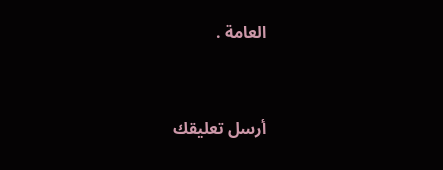العامة .


أرسل تعليقك